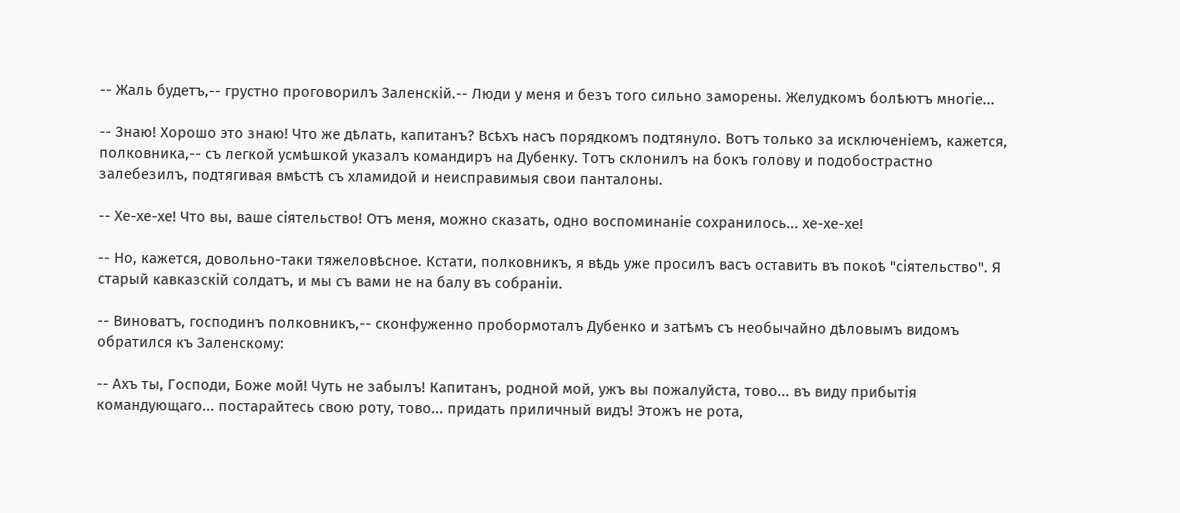-- Жаль будетъ,-- грустно проговорилъ Заленскій.-- Люди у меня и безъ того сильно заморены. Желудкомъ болѣютъ многіе...

-- Знаю! Хорошо это знаю! Что же дѣлать, капитанъ? Всѣхъ насъ порядкомъ подтянуло. Вотъ только за исключеніемъ, кажется, полковника,-- съ легкой усмѣшкой указалъ командиръ на Дубенку. Тотъ склонилъ на бокъ голову и подобострастно залебезилъ, подтягивая вмѣстѣ съ хламидой и неисправимыя свои панталоны.

-- Хе-хе-хе! Что вы, ваше сіятельство! Отъ меня, можно сказать, одно воспоминаніе сохранилось... хе-хе-хе!

-- Но, кажется, довольно-таки тяжеловѣсное. Кстати, полковникъ, я вѣдь уже просилъ васъ оставить въ покоѣ "сіятельство". Я старый кавказскій солдатъ, и мы съ вами не на балу въ собраніи.

-- Виноватъ, господинъ полковникъ,-- сконфуженно пробормоталъ Дубенко и затѣмъ съ необычайно дѣловымъ видомъ обратился къ Заленскому:

-- Ахъ ты, Господи, Боже мой! Чуть не забылъ! Капитанъ, родной мой, ужъ вы пожалуйста, тово... въ виду прибытія командующаго... постарайтесь свою роту, тово... придать приличный видъ! Этожъ не рота,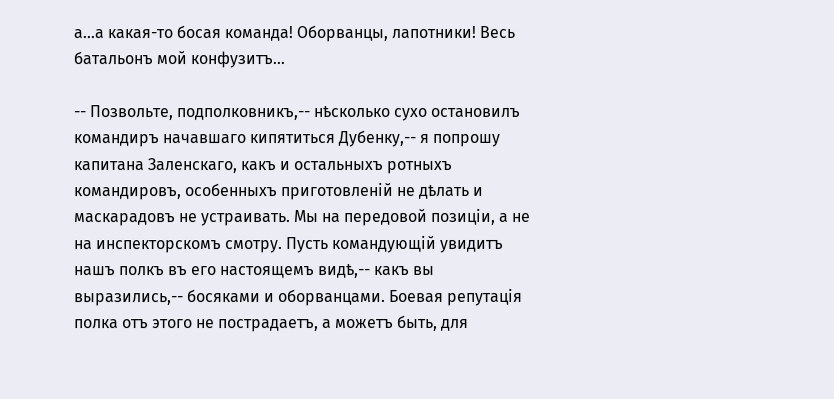а...а какая-то босая команда! Оборванцы, лапотники! Весь батальонъ мой конфузитъ...

-- Позвольте, подполковникъ,-- нѣсколько сухо остановилъ командиръ начавшаго кипятиться Дубенку,-- я попрошу капитана Заленскаго, какъ и остальныхъ ротныхъ командировъ, особенныхъ приготовленій не дѣлать и маскарадовъ не устраивать. Мы на передовой позиціи, а не на инспекторскомъ смотру. Пусть командующій увидитъ нашъ полкъ въ его настоящемъ видѣ,-- какъ вы выразились,-- босяками и оборванцами. Боевая репутація полка отъ этого не пострадаетъ, а можетъ быть, для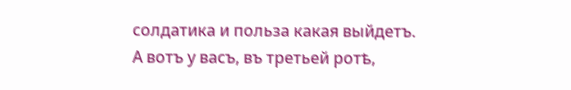солдатика и польза какая выйдетъ. А вотъ у васъ, въ третьей ротѣ,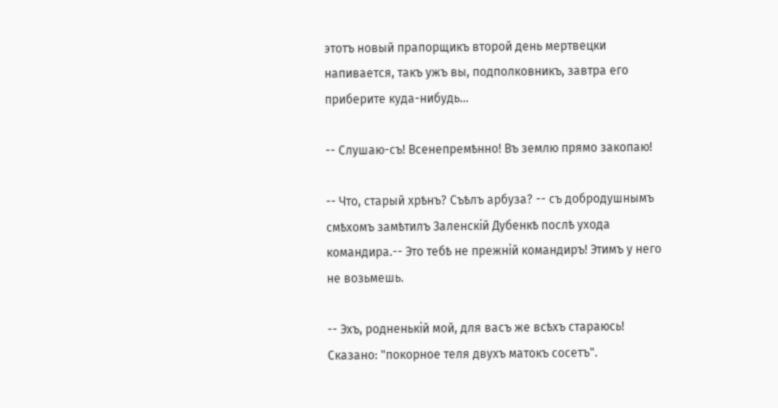этотъ новый прапорщикъ второй день мертвецки напивается, такъ ужъ вы, подполковникъ, завтра его приберите куда-нибудь...

-- Слушаю-съ! Всенепремѣнно! Въ землю прямо закопаю!

-- Что, старый хрѣнъ? Съѣлъ арбуза? -- съ добродушнымъ смѣхомъ замѣтилъ Заленскій Дубенкѣ послѣ ухода командира.-- Это тебѣ не прежній командиръ! Этимъ у него не возьмешь.

-- Эхъ, родненькій мой, для васъ же всѣхъ стараюсь! Сказано: "покорное теля двухъ матокъ сосетъ".